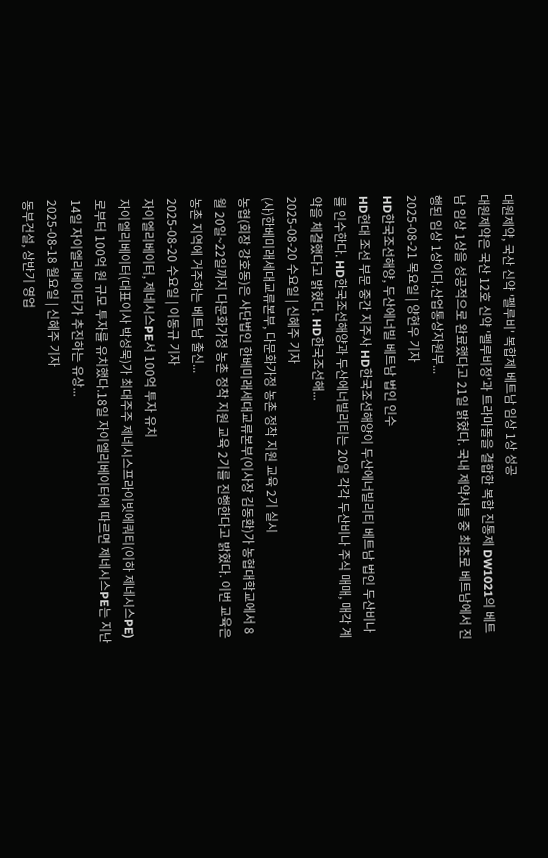대원제약, 국산 신약 '펠루비' 복합제 베트남 임상 1상 성공
대원제약은 국산 12호 신약 '펠루비정'과 트라마돌을 결합한 복합 진통제 DW1021의 베트남 임상 1상을 성공적으로 완료했다고 21일 밝혔다. 국내 제약사들 중 최초로 베트남에서 진행된 임상 1상이다.산업통상자원부...
2025-08-21 목요일 | 양현우 기자
HD한국조선해양, 두산에너빌 베트남 법인 인수
HD현대 조선 부문 중간 지주사 HD한국조선해양이 두산에너빌리티 베트남 법인 두산비나를 인수한다. HD한국조선해양과 두산에너빌리티는 20일 각각 두산비나 주식 매매, 매각 계약을 체결했다고 밝혔다. HD한국조선해...
2025-08-20 수요일 | 신혜주 기자
(사)한베미래세대교류본부, 다문화가정 농촌 정착 지원 교육 2기 실시
농협(회장 강호동)은 사단법인 한베미래세대교류본부(이사장 김동환)가 농협대학교에서 8월 20일~22일까지 다문화가정 농촌 정착 지원 교육 2기를 진행한다고 밝혔다. 이번 교육은 농촌 지역에 거주하는 베트남 출신...
2025-08-20 수요일 | 이동규 기자
자이엘리베이터, 제네시스PE서 100억 투자 유치
자이엘리베이터(대표이사 박성묵)가 최대주주 제네시스프라이빗에쿼티(이하 제네시스PE)로부터 100억 원 규모 투자를 유치했다.18일 자이엘리베이터에 따르면 제네시스PE는 지난 14일 자이엘리베이터가 추진하는 유상...
2025-08-18 월요일 | 신혜주 기자
동부건설, 상반기 영업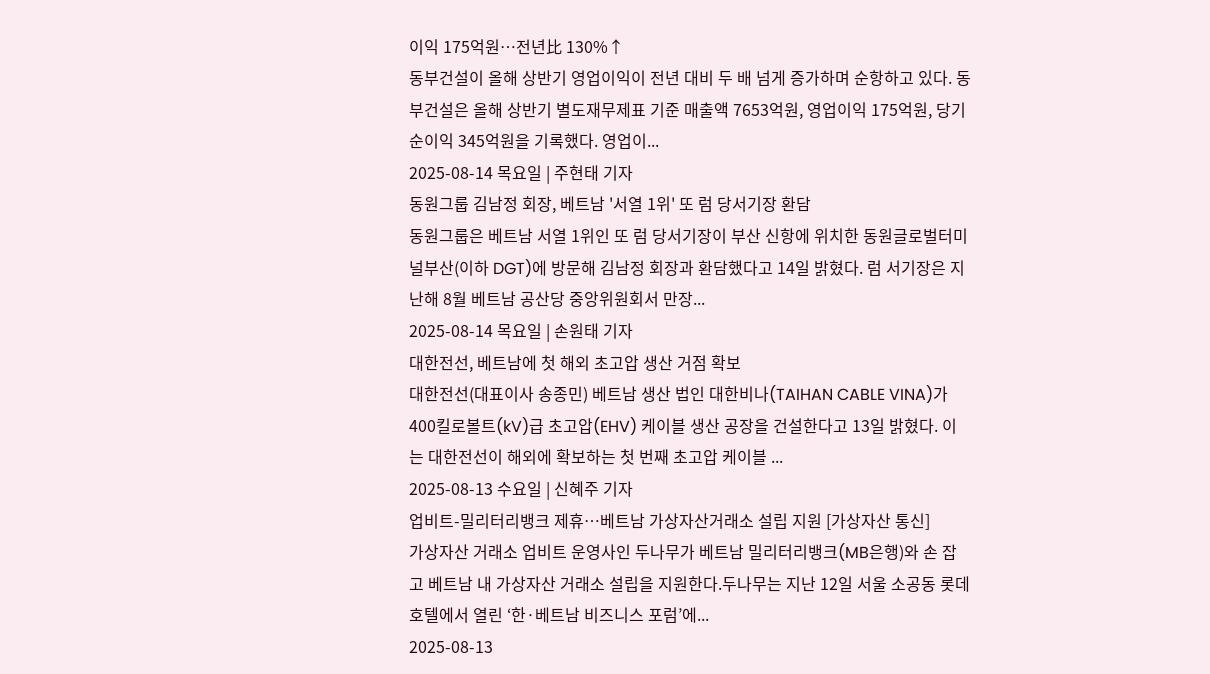이익 175억원…전년比 130%↑
동부건설이 올해 상반기 영업이익이 전년 대비 두 배 넘게 증가하며 순항하고 있다. 동부건설은 올해 상반기 별도재무제표 기준 매출액 7653억원, 영업이익 175억원, 당기순이익 345억원을 기록했다. 영업이...
2025-08-14 목요일 | 주현태 기자
동원그룹 김남정 회장, 베트남 '서열 1위' 또 럼 당서기장 환담
동원그룹은 베트남 서열 1위인 또 럼 당서기장이 부산 신항에 위치한 동원글로벌터미널부산(이하 DGT)에 방문해 김남정 회장과 환담했다고 14일 밝혔다. 럼 서기장은 지난해 8월 베트남 공산당 중앙위원회서 만장...
2025-08-14 목요일 | 손원태 기자
대한전선, 베트남에 첫 해외 초고압 생산 거점 확보
대한전선(대표이사 송종민) 베트남 생산 법인 대한비나(TAIHAN CABLE VINA)가 400킬로볼트(kV)급 초고압(EHV) 케이블 생산 공장을 건설한다고 13일 밝혔다. 이는 대한전선이 해외에 확보하는 첫 번째 초고압 케이블 ...
2025-08-13 수요일 | 신혜주 기자
업비트-밀리터리뱅크 제휴…베트남 가상자산거래소 설립 지원 [가상자산 통신]
가상자산 거래소 업비트 운영사인 두나무가 베트남 밀리터리뱅크(MB은행)와 손 잡고 베트남 내 가상자산 거래소 설립을 지원한다.두나무는 지난 12일 서울 소공동 롯데호텔에서 열린 ‘한·베트남 비즈니스 포럼’에...
2025-08-13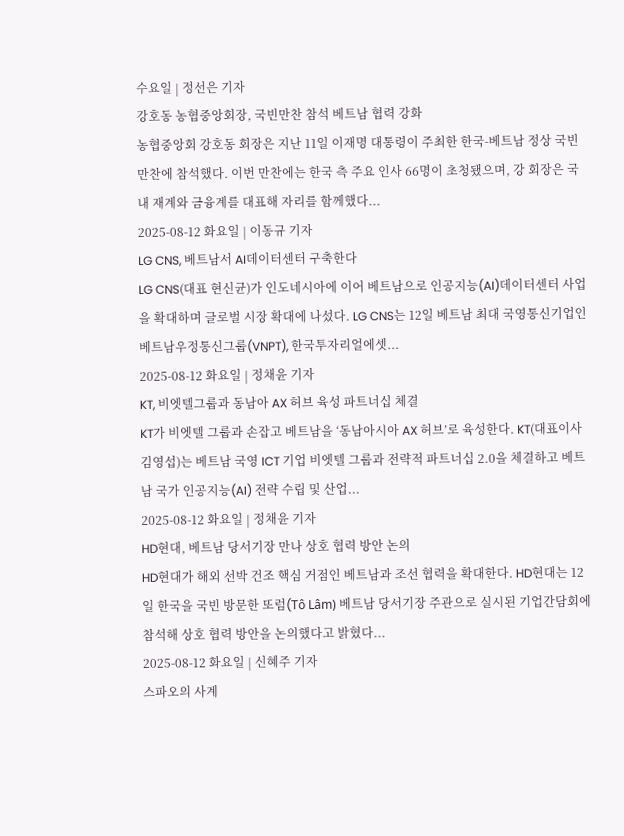수요일 | 정선은 기자
강호동 농협중앙회장, 국빈만찬 참석 베트남 협력 강화
농협중앙회 강호동 회장은 지난 11일 이재명 대통령이 주최한 한국-베트남 정상 국빈만찬에 참석했다. 이번 만찬에는 한국 측 주요 인사 66명이 초청됐으며, 강 회장은 국내 재계와 금융계를 대표해 자리를 함께했다...
2025-08-12 화요일 | 이동규 기자
LG CNS, 베트남서 AI데이터센터 구축한다
LG CNS(대표 현신균)가 인도네시아에 이어 베트남으로 인공지능(AI)데이터센터 사업을 확대하며 글로벌 시장 확대에 나섰다. LG CNS는 12일 베트남 최대 국영통신기업인 베트남우정통신그룹(VNPT), 한국투자리얼에셋...
2025-08-12 화요일 | 정채윤 기자
KT, 비엣텔그룹과 동남아 AX 허브 육성 파트너십 체결
KT가 비엣텔 그룹과 손잡고 베트남을 ‘동남아시아 AX 허브’로 육성한다. KT(대표이사 김영섭)는 베트남 국영 ICT 기업 비엣텔 그룹과 전략적 파트너십 2.0을 체결하고 베트남 국가 인공지능(AI) 전략 수립 및 산업...
2025-08-12 화요일 | 정채윤 기자
HD현대, 베트남 당서기장 만나 상호 협력 방안 논의
HD현대가 해외 선박 건조 핵심 거점인 베트남과 조선 협력을 확대한다. HD현대는 12일 한국을 국빈 방문한 또럼(Tô Lâm) 베트남 당서기장 주관으로 실시된 기업간담회에 참석해 상호 협력 방안을 논의했다고 밝혔다...
2025-08-12 화요일 | 신혜주 기자
스파오의 사계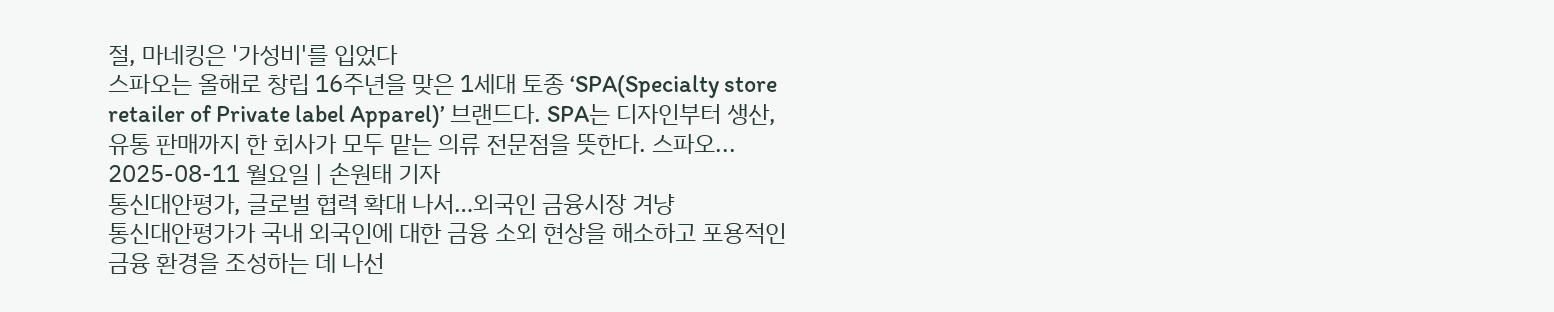절, 마네킹은 '가성비'를 입었다
스파오는 올해로 창립 16주년을 맞은 1세대 토종 ‘SPA(Specialty store retailer of Private label Apparel)’ 브랜드다. SPA는 디자인부터 생산, 유통 판매까지 한 회사가 모두 맡는 의류 전문점을 뜻한다. 스파오...
2025-08-11 월요일 | 손원태 기자
통신대안평가, 글로벌 협력 확대 나서…외국인 금융시장 겨냥
통신대안평가가 국내 외국인에 대한 금융 소외 현상을 해소하고 포용적인 금융 환경을 조성하는 데 나선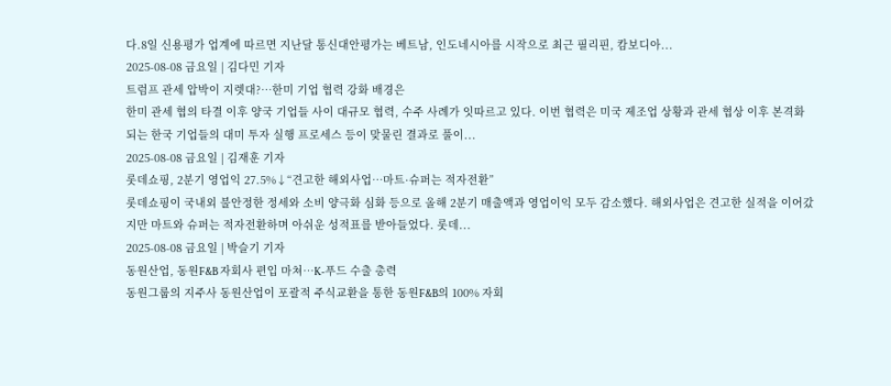다.8일 신용평가 업계에 따르면 지난달 통신대안평가는 베트남, 인도네시아를 시작으로 최근 필리핀, 캄보디아...
2025-08-08 금요일 | 김다민 기자
트럼프 관세 압박이 지렛대?…한미 기업 협력 강화 배경은
한미 관세 협의 타결 이후 양국 기업들 사이 대규모 협력, 수주 사례가 잇따르고 있다. 이번 협력은 미국 제조업 상황과 관세 협상 이후 본격화되는 한국 기업들의 대미 투자 실행 프로세스 등이 맞물린 결과로 풀이...
2025-08-08 금요일 | 김재훈 기자
롯데쇼핑, 2분기 영업익 27.5%↓“견고한 해외사업…마트·슈퍼는 적자전환”
롯데쇼핑이 국내외 불안정한 정세와 소비 양극화 심화 등으로 올해 2분기 매출액과 영업이익 모두 감소했다. 해외사업은 견고한 실적을 이어갔지만 마트와 슈퍼는 적자전환하며 아쉬운 성적표를 받아들었다. 롯데...
2025-08-08 금요일 | 박슬기 기자
동원산업, 동원F&B 자회사 편입 마쳐…K-푸드 수출 총력
동원그룹의 지주사 동원산업이 포괄적 주식교환을 통한 동원F&B의 100% 자회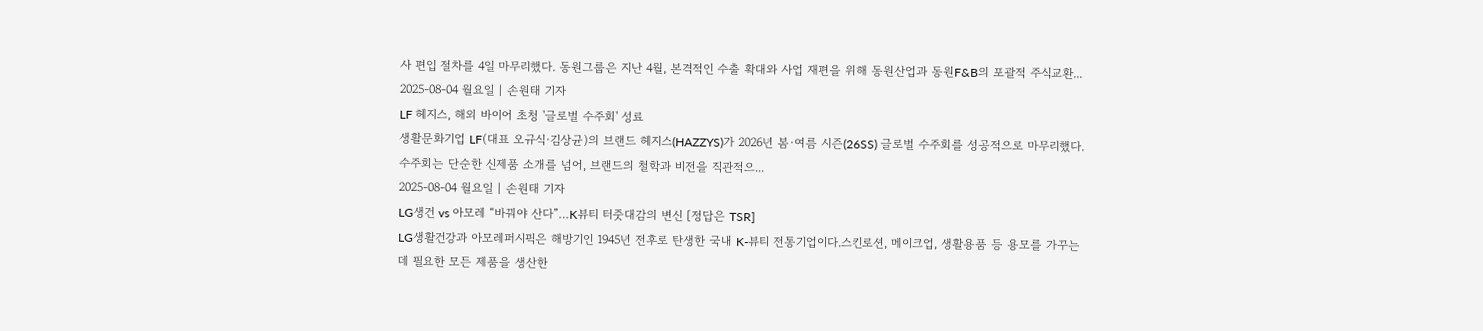사 편입 절차를 4일 마무리했다. 동원그룹은 지난 4월, 본격적인 수출 확대와 사업 재편을 위해 동원산업과 동원F&B의 포괄적 주식교환...
2025-08-04 월요일 | 손원태 기자
LF 헤지스, 해외 바이어 초청 '글로벌 수주회' 성료
생활문화기업 LF(대표 오규식·김상균)의 브랜드 헤지스(HAZZYS)가 2026년 봄·여름 시즌(26SS) 글로벌 수주회를 성공적으로 마무리했다. 수주회는 단순한 신제품 소개를 넘어, 브랜드의 철학과 비전을 직관적으...
2025-08-04 월요일 | 손원태 기자
LG생건 vs 아모레 “바꿔야 산다”…K뷰티 터줏대감의 변신 [정답은 TSR]
LG생활건강과 아모레퍼시픽은 해방기인 1945년 전후로 탄생한 국내 K-뷰티 전통기업이다.스킨로션, 메이크업, 생활용품 등 용모를 가꾸는 데 필요한 모든 제품을 생산한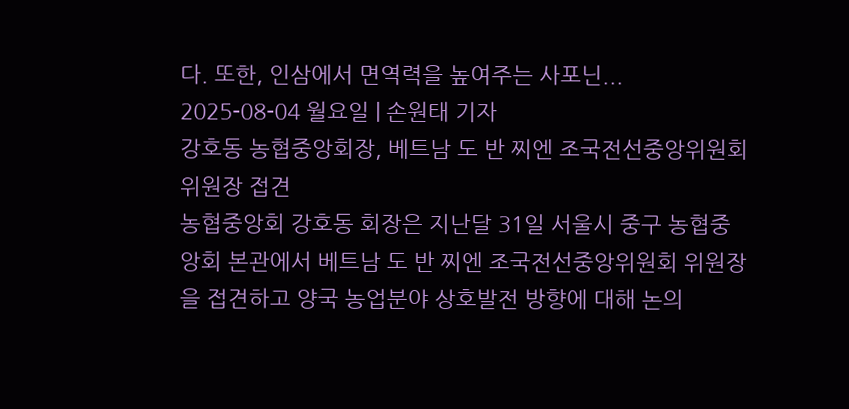다. 또한, 인삼에서 면역력을 높여주는 사포닌...
2025-08-04 월요일 | 손원태 기자
강호동 농협중앙회장, 베트남 도 반 찌엔 조국전선중앙위원회 위원장 접견
농협중앙회 강호동 회장은 지난달 31일 서울시 중구 농협중앙회 본관에서 베트남 도 반 찌엔 조국전선중앙위원회 위원장을 접견하고 양국 농업분야 상호발전 방향에 대해 논의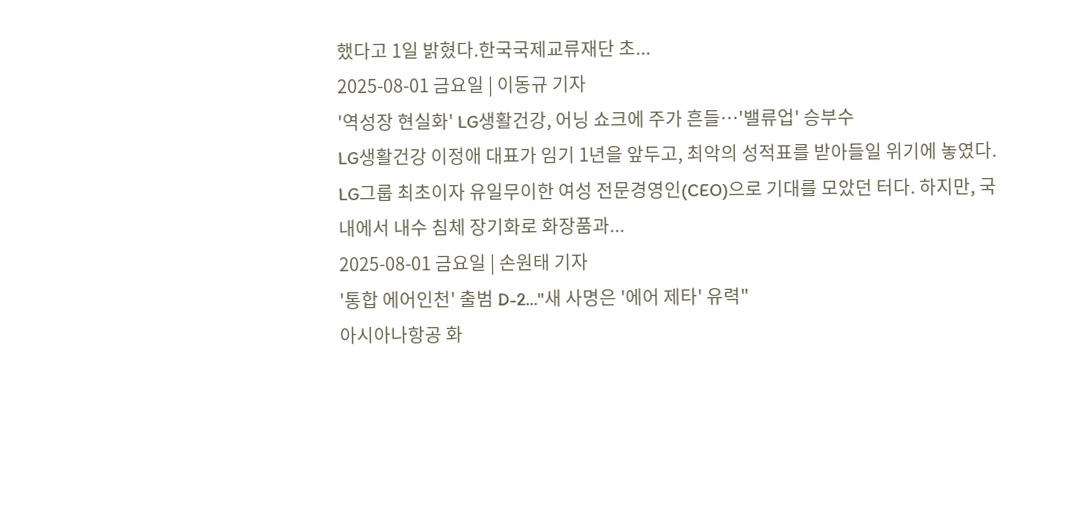했다고 1일 밝혔다.한국국제교류재단 초...
2025-08-01 금요일 | 이동규 기자
'역성장 현실화' LG생활건강, 어닝 쇼크에 주가 흔들…'밸류업' 승부수
LG생활건강 이정애 대표가 임기 1년을 앞두고, 최악의 성적표를 받아들일 위기에 놓였다. LG그룹 최초이자 유일무이한 여성 전문경영인(CEO)으로 기대를 모았던 터다. 하지만, 국내에서 내수 침체 장기화로 화장품과...
2025-08-01 금요일 | 손원태 기자
'통합 에어인천' 출범 D-2..."새 사명은 '에어 제타' 유력"
아시아나항공 화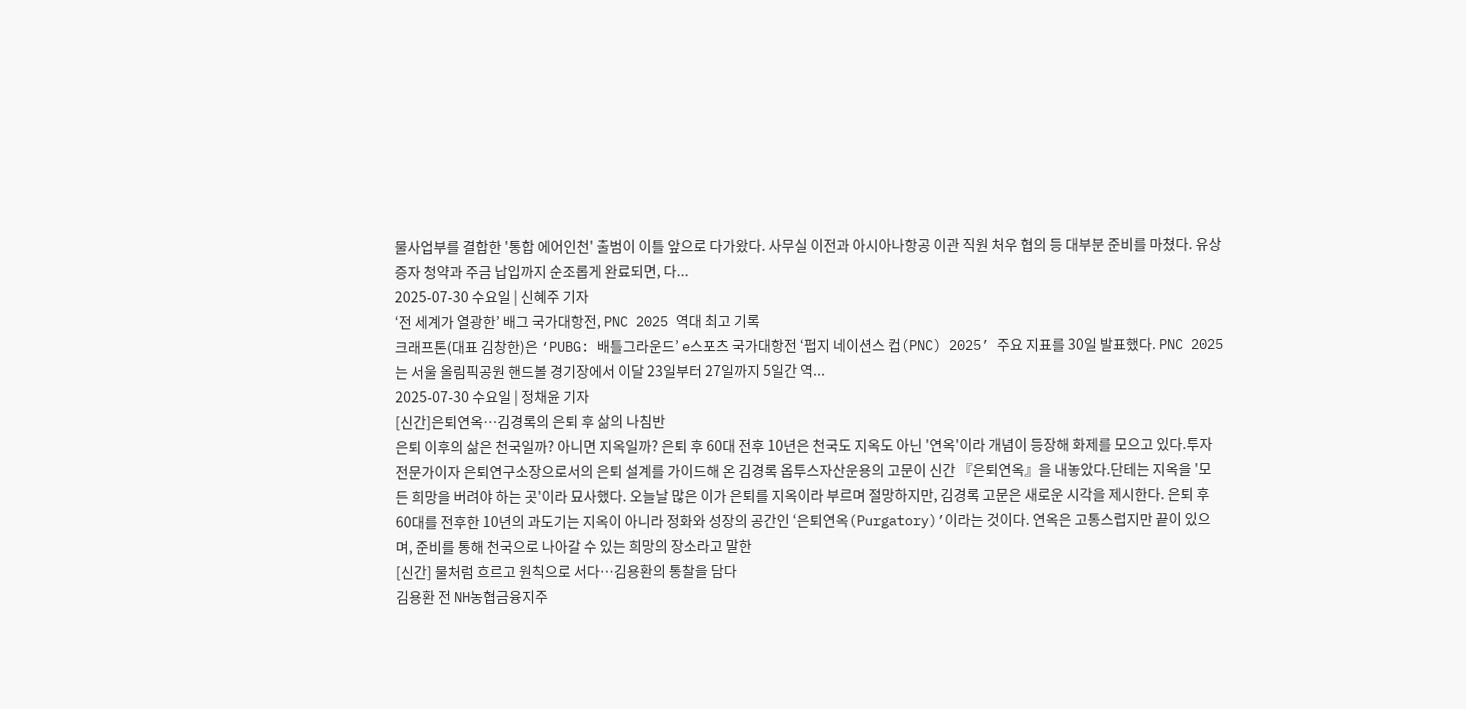물사업부를 결합한 '통합 에어인천' 출범이 이틀 앞으로 다가왔다. 사무실 이전과 아시아나항공 이관 직원 처우 협의 등 대부분 준비를 마쳤다. 유상증자 청약과 주금 납입까지 순조롭게 완료되면, 다...
2025-07-30 수요일 | 신혜주 기자
‘전 세계가 열광한’ 배그 국가대항전, PNC 2025 역대 최고 기록
크래프톤(대표 김창한)은 ‘PUBG: 배틀그라운드’ e스포츠 국가대항전 ‘펍지 네이션스 컵(PNC) 2025’ 주요 지표를 30일 발표했다. PNC 2025는 서울 올림픽공원 핸드볼 경기장에서 이달 23일부터 27일까지 5일간 역...
2025-07-30 수요일 | 정채윤 기자
[신간]은퇴연옥…김경록의 은퇴 후 삶의 나침반
은퇴 이후의 삶은 천국일까? 아니면 지옥일까? 은퇴 후 60대 전후 10년은 천국도 지옥도 아닌 '연옥'이라 개념이 등장해 화제를 모으고 있다.투자 전문가이자 은퇴연구소장으로서의 은퇴 설계를 가이드해 온 김경록 옵투스자산운용의 고문이 신간 『은퇴연옥』을 내놓았다.단테는 지옥을 '모든 희망을 버려야 하는 곳'이라 묘사했다. 오늘날 많은 이가 은퇴를 지옥이라 부르며 절망하지만, 김경록 고문은 새로운 시각을 제시한다. 은퇴 후 60대를 전후한 10년의 과도기는 지옥이 아니라 정화와 성장의 공간인 ‘은퇴연옥(Purgatory)’이라는 것이다. 연옥은 고통스럽지만 끝이 있으며, 준비를 통해 천국으로 나아갈 수 있는 희망의 장소라고 말한
[신간] 물처럼 흐르고 원칙으로 서다…김용환의 통찰을 담다
김용환 전 NH농협금융지주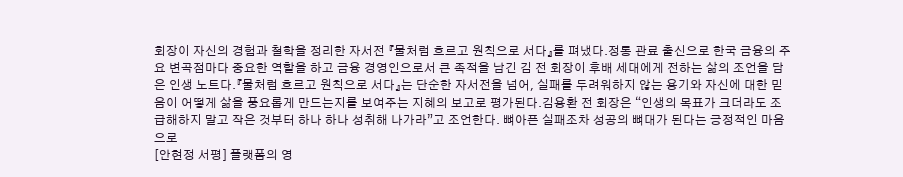회장이 자신의 경험과 철학을 정리한 자서전 『물처럼 흐르고 원칙으로 서다』를 펴냈다.정통 관료 출신으로 한국 금융의 주요 변곡점마다 중요한 역할을 하고 금융 경영인으로서 큰 족적을 남긴 김 전 회장이 후배 세대에게 전하는 삶의 조언을 담은 인생 노트다.『물처럼 흐르고 원칙으로 서다』는 단순한 자서전을 넘어, 실패를 두려워하지 않는 용기와 자신에 대한 믿음이 어떻게 삶을 풍요롭게 만드는지를 보여주는 지혜의 보고로 평가된다.김용환 전 회장은 “인생의 목표가 크더라도 조급해하지 말고 작은 것부터 하나 하나 성취해 나가라”고 조언한다. 뼈아픈 실패조차 성공의 뼈대가 된다는 긍정적인 마음으로
[안현정 서평] 플랫폼의 영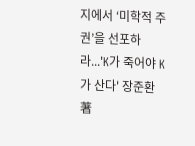지에서 ‘미학적 주권’을 선포하라...'K가 죽어야 K가 산다' 장준환 著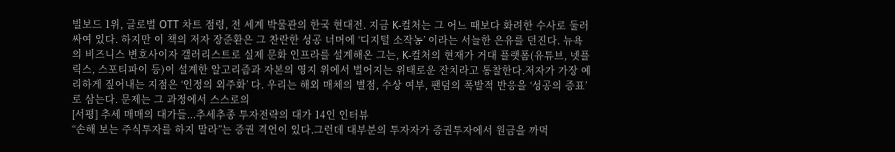빌보드 1위, 글로벌 OTT 차트 점령, 전 세계 박물관의 한국 현대전. 지금 K-컬처는 그 어느 때보다 화려한 수사로 둘러싸여 있다. 하지만 이 책의 저자 장준환은 그 찬란한 성공 너머에 ‘디지털 소작농’ 이라는 서늘한 은유를 던진다. 뉴욕의 비즈니스 변호사이자 갤러리스트로 실제 문화 인프라를 설계해온 그는, K-컬처의 현재가 거대 플랫폼(유튜브, 넷플릭스, 스포티파이 등)이 설계한 알고리즘과 자본의 영지 위에서 벌어지는 위태로운 잔치라고 통찰한다.저자가 가장 예리하게 짚어내는 지점은 ‘인정의 외주화’ 다. 우리는 해외 매체의 별점, 수상 여부, 팬덤의 폭발적 반응을 ‘성공의 증표’로 삼는다. 문제는 그 과정에서 스스로의
[서평] 추세 매매의 대가들...추세추종 투자전략의 대가 14인 인터뷰
“손해 보는 주식투자를 하지 말라”는 증권 격언이 있다.그런데 대부분의 투자자가 증권투자에서 원금을 까먹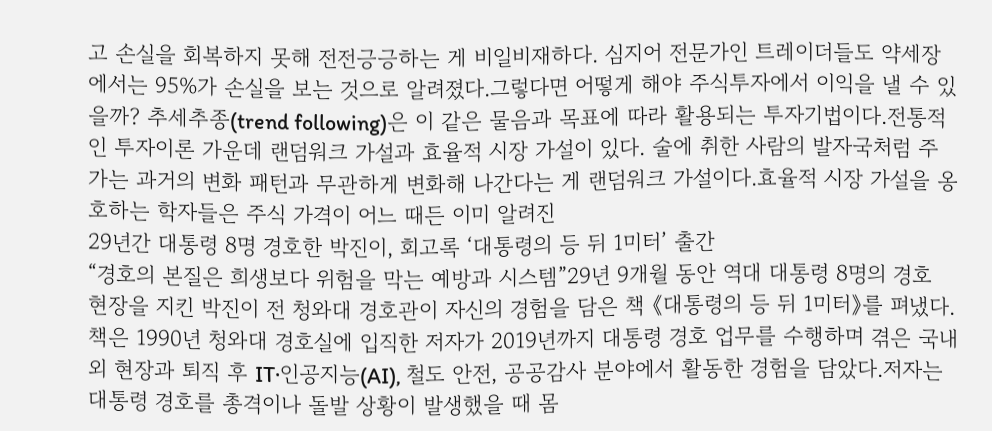고 손실을 회복하지 못해 전전긍긍하는 게 비일비재하다. 심지어 전문가인 트레이더들도 약세장에서는 95%가 손실을 보는 것으로 알려졌다.그렇다면 어떻게 해야 주식투자에서 이익을 낼 수 있을까? 추세추종(trend following)은 이 같은 물음과 목표에 따라 활용되는 투자기법이다.전통적인 투자이론 가운데 랜덤워크 가설과 효율적 시장 가설이 있다. 술에 취한 사람의 발자국처럼 주가는 과거의 변화 패턴과 무관하게 변화해 나간다는 게 랜덤워크 가설이다.효율적 시장 가설을 옹호하는 학자들은 주식 가격이 어느 때든 이미 알려진
29년간 대통령 8명 경호한 박진이, 회고록 ‘대통령의 등 뒤 1미터’ 출간
“경호의 본질은 희생보다 위험을 막는 예방과 시스템”29년 9개월 동안 역대 대통령 8명의 경호 현장을 지킨 박진이 전 청와대 경호관이 자신의 경험을 담은 책 《대통령의 등 뒤 1미터》를 펴냈다.책은 1990년 청와대 경호실에 입직한 저자가 2019년까지 대통령 경호 업무를 수행하며 겪은 국내외 현장과 퇴직 후 IT·인공지능(AI), 철도 안전, 공공감사 분야에서 활동한 경험을 담았다.저자는 대통령 경호를 총격이나 돌발 상황이 발생했을 때 몸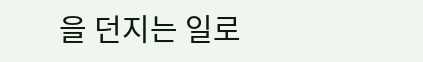을 던지는 일로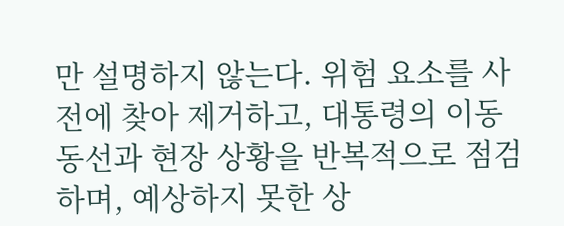만 설명하지 않는다. 위험 요소를 사전에 찾아 제거하고, 대통령의 이동 동선과 현장 상황을 반복적으로 점검하며, 예상하지 못한 상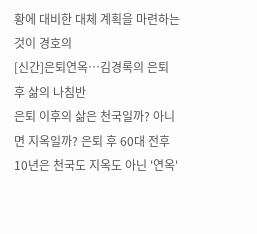황에 대비한 대체 계획을 마련하는 것이 경호의
[신간]은퇴연옥…김경록의 은퇴 후 삶의 나침반
은퇴 이후의 삶은 천국일까? 아니면 지옥일까? 은퇴 후 60대 전후 10년은 천국도 지옥도 아닌 '연옥'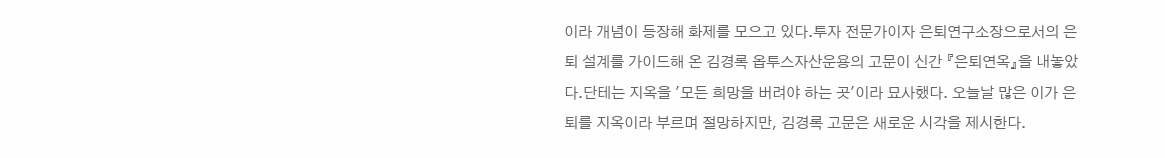이라 개념이 등장해 화제를 모으고 있다.투자 전문가이자 은퇴연구소장으로서의 은퇴 설계를 가이드해 온 김경록 옵투스자산운용의 고문이 신간 『은퇴연옥』을 내놓았다.단테는 지옥을 '모든 희망을 버려야 하는 곳'이라 묘사했다. 오늘날 많은 이가 은퇴를 지옥이라 부르며 절망하지만, 김경록 고문은 새로운 시각을 제시한다.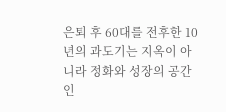은퇴 후 60대를 전후한 10년의 과도기는 지옥이 아니라 정화와 성장의 공간인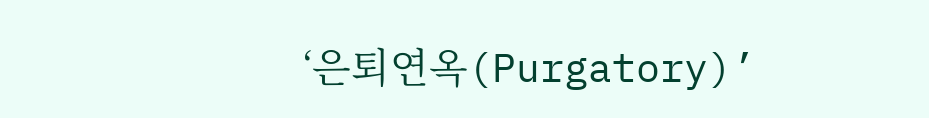‘은퇴연옥(Purgatory)’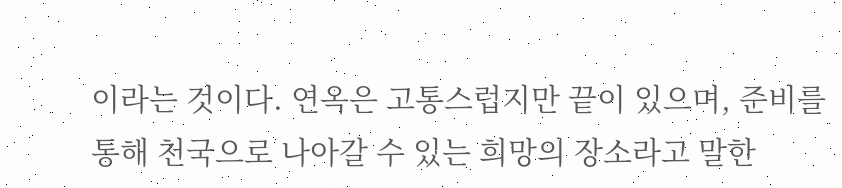이라는 것이다. 연옥은 고통스럽지만 끝이 있으며, 준비를 통해 천국으로 나아갈 수 있는 희망의 장소라고 말한